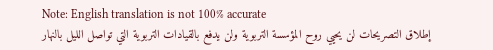Note: English translation is not 100% accurate
إطلاق التصريحات لن يحيي روح المؤسسة التربوية ولن يدفع بالقيادات التربوية التي تواصل الليل بالنهار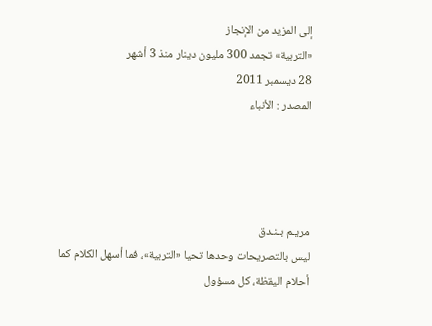إلى المزيد من الإنجاز
«التربية» تجمد 300 مليون دينار منذ 3 أشهر
28 ديسمبر 2011
المصدر : الأنباء




مريـم بـنـدق
ليس بالتصريحات وحدها تحيا «التربية»، فما أسهل الكلام كما أحلام اليقظة، كل مسؤول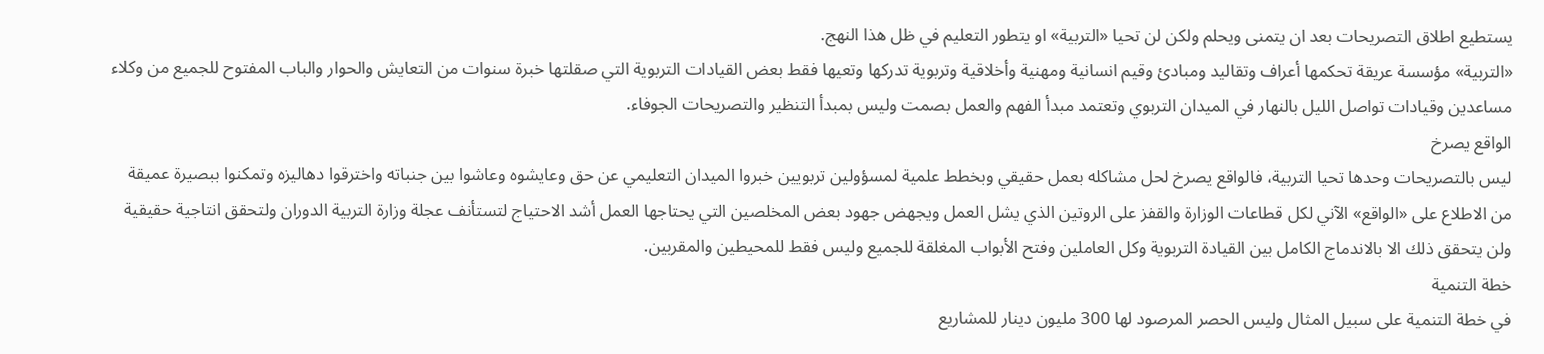يستطيع اطلاق التصريحات بعد ان يتمنى ويحلم ولكن لن تحيا «التربية» او يتطور التعليم في ظل هذا النهج.
«التربية» مؤسسة عريقة تحكمها أعراف وتقاليد ومبادئ وقيم انسانية ومهنية وأخلاقية وتربوية تدركها وتعيها فقط بعض القيادات التربوية التي صقلتها خبرة سنوات من التعايش والحوار والباب المفتوح للجميع من وكلاء مساعدين وقيادات تواصل الليل بالنهار في الميدان التربوي وتعتمد مبدأ الفهم والعمل بصمت وليس بمبدأ التنظير والتصريحات الجوفاء.
الواقع يصرخ
ليس بالتصريحات وحدها تحيا التربية، فالواقع يصرخ لحل مشاكله بعمل حقيقي وبخطط علمية لمسؤولين تربويين خبروا الميدان التعليمي عن حق وعايشوه وعاشوا بين جنباته واخترقوا دهاليزه وتمكنوا ببصيرة عميقة من الاطلاع على «الواقع» الآني لكل قطاعات الوزارة والقفز على الروتين الذي يشل العمل ويجهض جهود بعض المخلصين التي يحتاجها العمل أشد الاحتياج لتستأنف عجلة وزارة التربية الدوران ولتحقق انتاجية حقيقية ولن يتحقق ذلك الا بالاندماج الكامل بين القيادة التربوية وكل العاملين وفتح الأبواب المغلقة للجميع وليس فقط للمحيطين والمقربين.
خطة التنمية
في خطة التنمية على سبيل المثال وليس الحصر المرصود لها 300 مليون دينار للمشاريع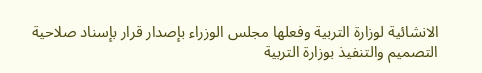الانشائية لوزارة التربية وفعلها مجلس الوزراء بإصدار قرار بإسناد صلاحية التصميم والتنفيذ بوزارة التربية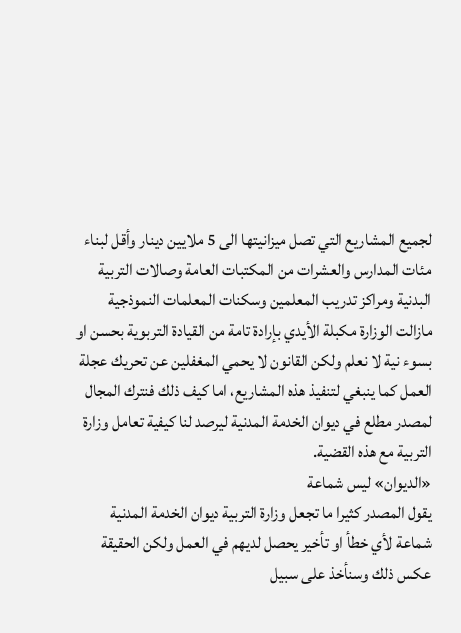لجميع المشاريع التي تصل ميزانيتها الى 5 ملايين دينار وأقل لبناء مئات المدارس والعشرات من المكتبات العامة وصالات التربية البدنية ومراكز تدريب المعلمين وسكنات المعلمات النموذجية مازالت الوزارة مكبلة الأيدي بإرادة تامة من القيادة التربوية بحسن او بسوء نية لا نعلم ولكن القانون لا يحمي المغفلين عن تحريك عجلة العمل كما ينبغي لتنفيذ هذه المشاريع، اما كيف ذلك فنترك المجال لمصدر مطلع في ديوان الخدمة المدنية ليرصد لنا كيفية تعامل وزارة التربية مع هذه القضية.
«الديوان» ليس شماعة
يقول المصدر كثيرا ما تجعل وزارة التربية ديوان الخدمة المدنية شماعة لأي خطأ او تأخير يحصل لديهم في العمل ولكن الحقيقة عكس ذلك وسنأخذ على سبيل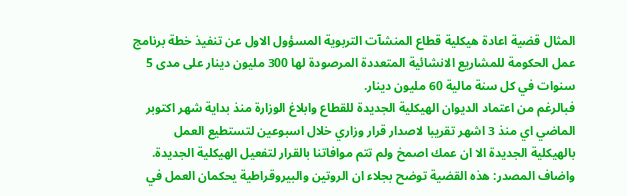المثال قضية اعادة هيكلية قطاع المنشآت التربوية المسؤول الاول عن تنفيذ خطة برنامج عمل الحكومة للمشاريع الانشائية المتعددة المرصودة لها 300 مليون دينار على مدى 5 سنوات في كل سنة مالية 60 مليون دينار.
فبالرغم من اعتماد الديوان الهيكلية الجديدة للقطاع وابلاغ الوزارة منذ بداية شهر اكتوبر الماضي اي منذ 3 اشهر تقريبا لاصدار قرار وزاري خلال اسبوعين لتستطيع العمل بالهيكلية الجديدة الا ان عمك اصمخ ولم تتم موافاتنا بالقرار لتفعيل الهيكلية الجديدة.
واضاف المصدر: هذه القضية توضح بجلاء ان الروتين والبيروقراطية يحكمان العمل في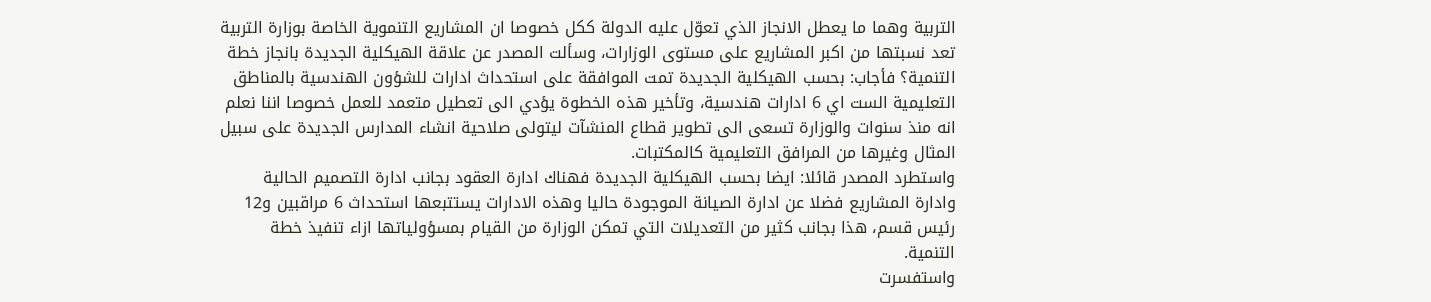التربية وهما ما يعطل الانجاز الذي تعوّل عليه الدولة ككل خصوصا ان المشاريع التنموية الخاصة بوزارة التربية تعد نسبتها من اكبر المشاريع على مستوى الوزارات، وسألت المصدر عن علاقة الهيكلية الجديدة بانجاز خطة التنمية؟ فأجاب: بحسب الهيكلية الجديدة تمت الموافقة على استحداث ادارات للشؤون الهندسية بالمناطق التعليمية الست اي 6 ادارات هندسية، وتأخير هذه الخطوة يؤدي الى تعطيل متعمد للعمل خصوصا اننا نعلم انه منذ سنوات والوزارة تسعى الى تطوير قطاع المنشآت ليتولى صلاحية انشاء المدارس الجديدة على سبيل المثال وغيرها من المرافق التعليمية كالمكتبات.
واستطرد المصدر قائلا: ايضا بحسب الهيكلية الجديدة فهناك ادارة العقود بجانب ادارة التصميم الحالية وادارة المشاريع فضلا عن ادارة الصيانة الموجودة حاليا وهذه الادارات يستتبعها استحداث 6 مراقبين و12 رئيس قسم، هذا بجانب كثير من التعديلات التي تمكن الوزارة من القيام بمسؤولياتها ازاء تنفيذ خطة التنمية.
واستفسرت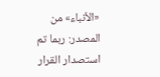«الأنباء» من المصدر: ربما تم استصدار القرار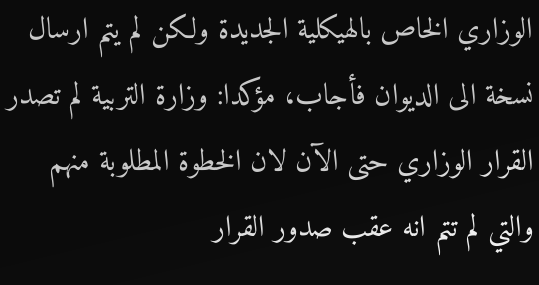الوزاري الخاص بالهيكلية الجديدة ولكن لم يتم ارسال نسخة الى الديوان فأجاب، مؤكدا: وزارة التربية لم تصدر القرار الوزاري حتى الآن لان الخطوة المطلوبة منهم والتي لم تتم انه عقب صدور القرار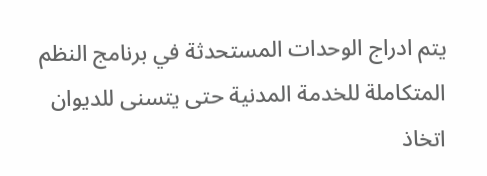يتم ادراج الوحدات المستحدثة في برنامج النظم المتكاملة للخدمة المدنية حتى يتسنى للديوان اتخاذ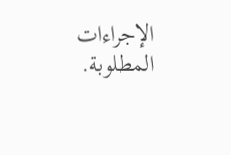الإجراءات المطلوبة.